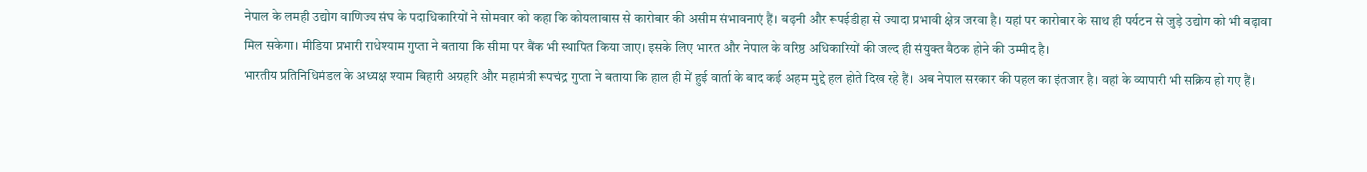नेपाल के लमही उद्योग वाणिज्य संघ के पदाधिकारियों ने सोमवार को कहा कि कोयलाबास से कारोबार की असीम संभावनाएं हैं। बढ़नी और रूपईडीहा से ज्यादा प्रभावी क्षेत्र जरवा है। यहां पर कारोबार के साथ ही पर्यटन से जुड़े उद्योग को भी बढ़ावा मिल सकेगा। मीडिया प्रभारी राधेश्याम गुप्ता ने बताया कि सीमा पर बैंक भी स्थापित किया जाए। इसके लिए भारत और नेपाल के वरिष्ठ अधिकारियों की जल्द ही संयुक्त बैठक होने की उम्मीद है।
भारतीय प्रतिनिधिमंडल के अध्यक्ष श्याम बिहारी अग्रहरि और महामंत्री रूपचंद्र गुप्ता ने बताया कि हाल ही में हुई वार्ता के बाद कई अहम मुद्दे हल होते दिख रहे हैं। अब नेपाल सरकार की पहल का इंतजार है। वहां के व्यापारी भी सक्रिय हो गए हैं।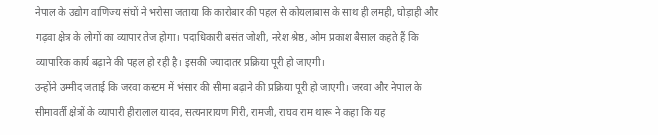नेपाल के उद्योग वाणिज्य संघों ने भरोसा जताया कि कारोबार की पहल से कोयलाबास के साथ ही लमही, घोड़ाही और गढ़वा क्षेत्र के लोगों का व्यापार तेज होगा। पदाधिकारी बसंत जोशी, नरेश श्रेष्ठ, ओम प्रकाश बैसाल कहते हैं कि व्यापारिक कार्य बढ़ाने की पहल हो रही है। इसकी ज्यादातर प्रक्रिया पूरी हो जाएगी।
उन्होंने उम्मीद जताई कि जरवा कस्टम में भंसार की सीमा बढ़ाने की प्रक्रिया पूरी हो जाएगी। जरवा और नेपाल के सीमावर्ती क्षेत्रों के व्यापारी हीरालाल यादव, सत्यनारायण गिरी, रामजी, राघव राम थारू ने कहा कि यह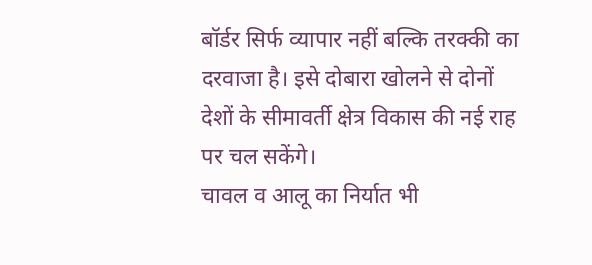बॉर्डर सिर्फ व्यापार नहीं बल्कि तरक्की का दरवाजा है। इसे दोबारा खोलने से दोनों देशों के सीमावर्ती क्षेत्र विकास की नई राह पर चल सकेंगे।
चावल व आलू का निर्यात भी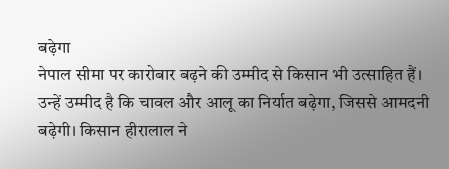बढ़ेगा
नेपाल सीमा पर कारोबार बढ़ने की उम्मीद से किसान भी उत्साहित हैं। उन्हें उम्मीद है कि चावल और आलू का निर्यात बढ़ेगा, जिससे आमदनी बढ़ेगी। किसान हीरालाल ने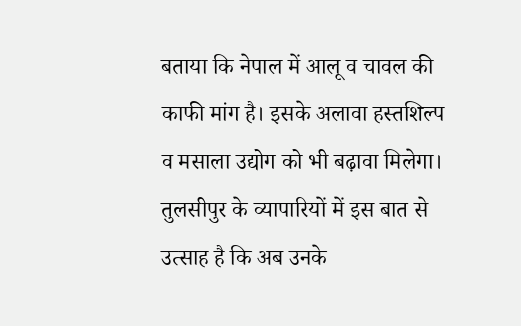बताया कि नेपाल में आलू व चावल की काफी मांग है। इसके अलावा हस्तशिल्प व मसाला उद्योग को भी बढ़ावा मिलेगा। तुलसीपुर के व्यापारियों में इस बात से उत्साह है कि अब उनके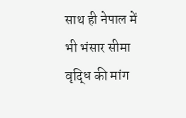साथ ही नेपाल में भी भंसार सीमा वृद्धि की मांग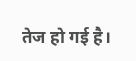तेज हो गई है।